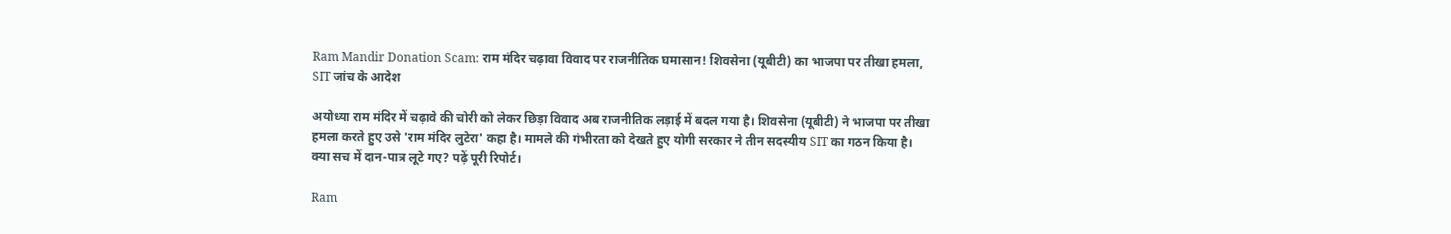Ram Mandir Donation Scam: राम मंदिर चढ़ावा विवाद पर राजनीतिक घमासान! शिवसेना (यूबीटी) का भाजपा पर तीखा हमला, SIT जांच के आदेश

अयोध्या राम मंदिर में चढ़ावे की चोरी को लेकर छिड़ा विवाद अब राजनीतिक लड़ाई में बदल गया है। शिवसेना (यूबीटी) ने भाजपा पर तीखा हमला करते हुए उसे 'राम मंदिर लुटेरा' कहा है। मामले की गंभीरता को देखते हुए योगी सरकार ने तीन सदस्यीय SIT का गठन किया है। क्या सच में दान-पात्र लूटे गए? पढ़ें पूरी रिपोर्ट।

Ram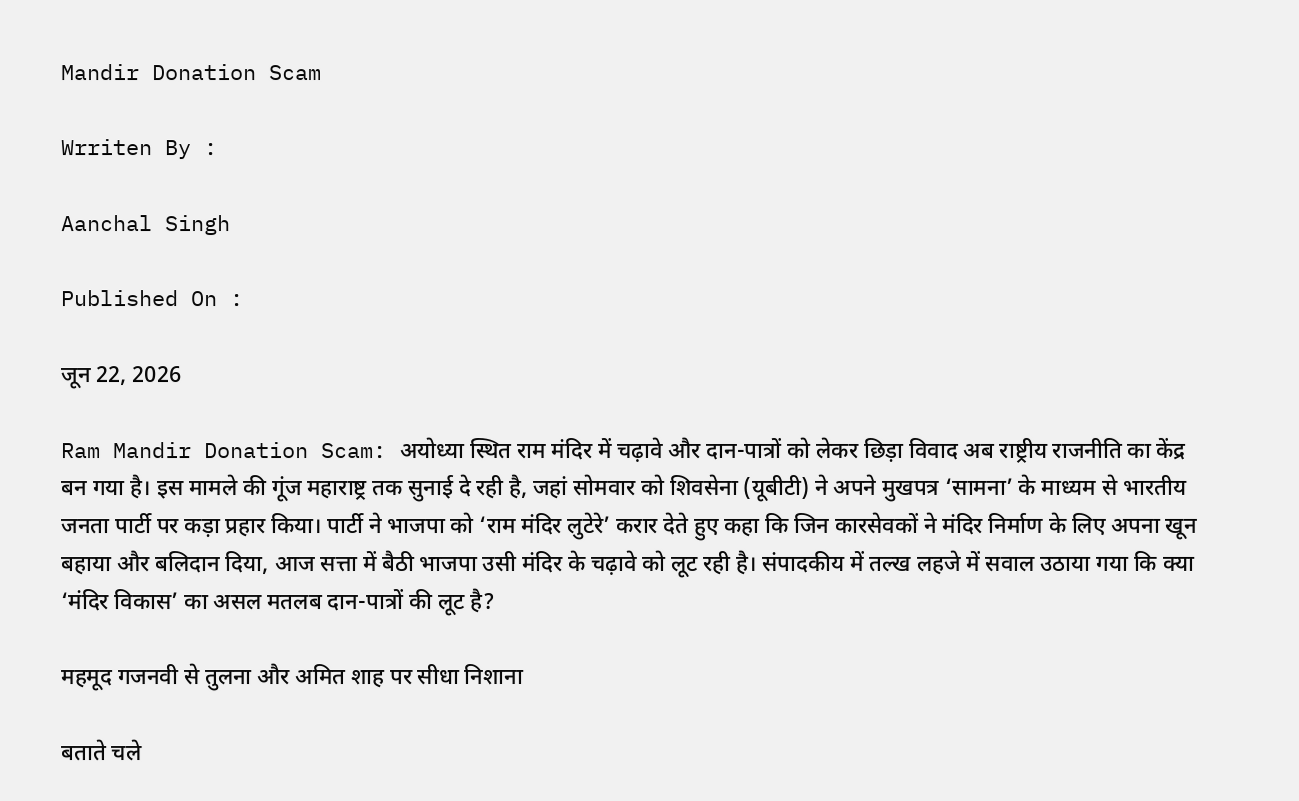Mandir Donation Scam

Wrriten By :

Aanchal Singh

Published On :

जून 22, 2026

Ram Mandir Donation Scam: अयोध्या स्थित राम मंदिर में चढ़ावे और दान-पात्रों को लेकर छिड़ा विवाद अब राष्ट्रीय राजनीति का केंद्र बन गया है। इस मामले की गूंज महाराष्ट्र तक सुनाई दे रही है, जहां सोमवार को शिवसेना (यूबीटी) ने अपने मुखपत्र ‘सामना’ के माध्यम से भारतीय जनता पार्टी पर कड़ा प्रहार किया। पार्टी ने भाजपा को ‘राम मंदिर लुटेरे’ करार देते हुए कहा कि जिन कारसेवकों ने मंदिर निर्माण के लिए अपना खून बहाया और बलिदान दिया, आज सत्ता में बैठी भाजपा उसी मंदिर के चढ़ावे को लूट रही है। संपादकीय में तल्ख लहजे में सवाल उठाया गया कि क्या ‘मंदिर विकास’ का असल मतलब दान-पात्रों की लूट है?

महमूद गजनवी से तुलना और अमित शाह पर सीधा निशाना

बताते चले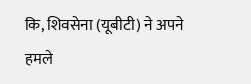कि, शिवसेना (यूबीटी) ने अपने हमले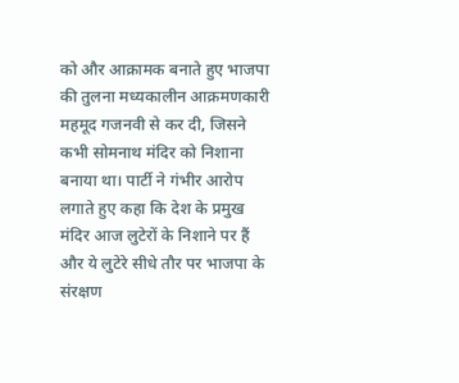को और आक्रामक बनाते हुए भाजपा की तुलना मध्यकालीन आक्रमणकारी महमूद गजनवी से कर दी, जिसने कभी सोमनाथ मंदिर को निशाना बनाया था। पार्टी ने गंभीर आरोप लगाते हुए कहा कि देश के प्रमुख मंदिर आज लुटेरों के निशाने पर हैं और ये लुटेरे सीधे तौर पर भाजपा के संरक्षण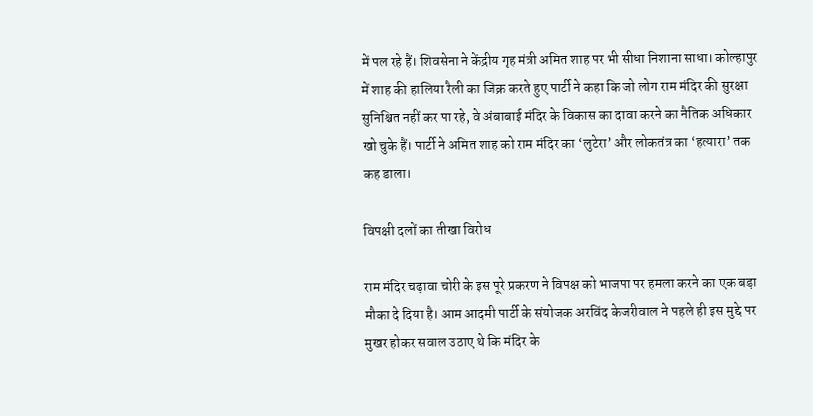में पल रहे हैं। शिवसेना ने केंद्रीय गृह मंत्री अमित शाह पर भी सीधा निशाना साधा। कोल्हापुर में शाह की हालिया रैली का जिक्र करते हुए पार्टी ने कहा कि जो लोग राम मंदिर की सुरक्षा सुनिश्चित नहीं कर पा रहे, वे अंबाबाई मंदिर के विकास का दावा करने का नैतिक अधिकार खो चुके हैं। पार्टी ने अमित शाह को राम मंदिर का ‘लुटेरा’ और लोकतंत्र का ‘हत्यारा’ तक कह डाला।

विपक्षी दलों का तीखा विरोध

राम मंदिर चढ़ावा चोरी के इस पूरे प्रकरण ने विपक्ष को भाजपा पर हमला करने का एक बड़ा मौका दे दिया है। आम आदमी पार्टी के संयोजक अरविंद केजरीवाल ने पहले ही इस मुद्दे पर मुखर होकर सवाल उठाए थे कि मंदिर के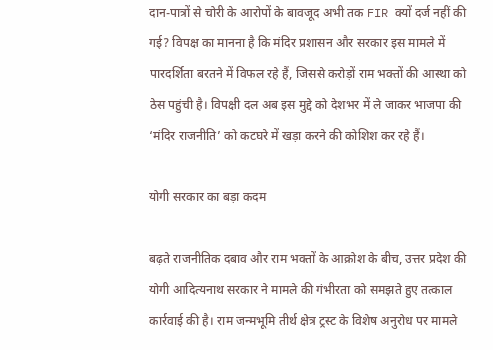दान-पात्रों से चोरी के आरोपों के बावजूद अभी तक FIR क्यों दर्ज नहीं की गई? विपक्ष का मानना है कि मंदिर प्रशासन और सरकार इस मामले में पारदर्शिता बरतने में विफल रहे हैं, जिससे करोड़ों राम भक्तों की आस्था को ठेस पहुंची है। विपक्षी दल अब इस मुद्दे को देशभर में ले जाकर भाजपा की ‘मंदिर राजनीति’ को कटघरे में खड़ा करने की कोशिश कर रहे हैं।

योगी सरकार का बड़ा कदम

बढ़ते राजनीतिक दबाव और राम भक्तों के आक्रोश के बीच, उत्तर प्रदेश की योगी आदित्यनाथ सरकार ने मामले की गंभीरता को समझते हुए तत्काल कार्रवाई की है। राम जन्मभूमि तीर्थ क्षेत्र ट्रस्ट के विशेष अनुरोध पर मामले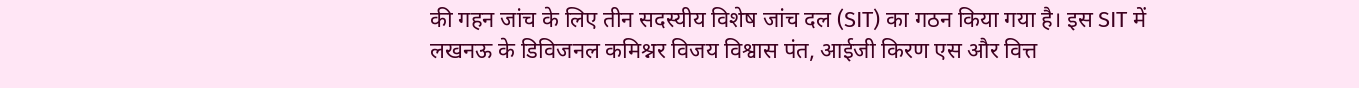की गहन जांच के लिए तीन सदस्यीय विशेष जांच दल (SIT) का गठन किया गया है। इस SIT में लखनऊ के डिविजनल कमिश्नर विजय विश्वास पंत, आईजी किरण एस और वित्त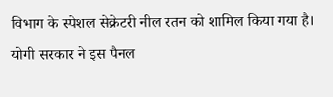विभाग के स्पेशल सेक्रेटरी नील रतन को शामिल किया गया है। योगी सरकार ने इस पैनल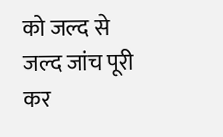को जल्द से जल्द जांच पूरी कर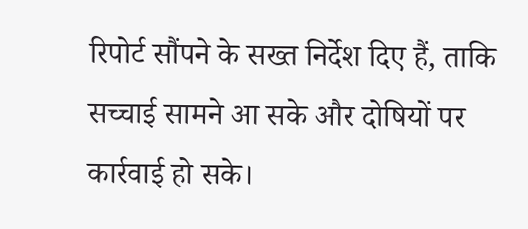रिपोर्ट सौंपने के सख्त निर्देश दिए हैं, ताकि सच्चाई सामने आ सके और दोषियों पर कार्रवाई हो सके।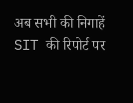अब सभी की निगाहें SIT की रिपोर्ट पर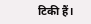टिकी हैं।